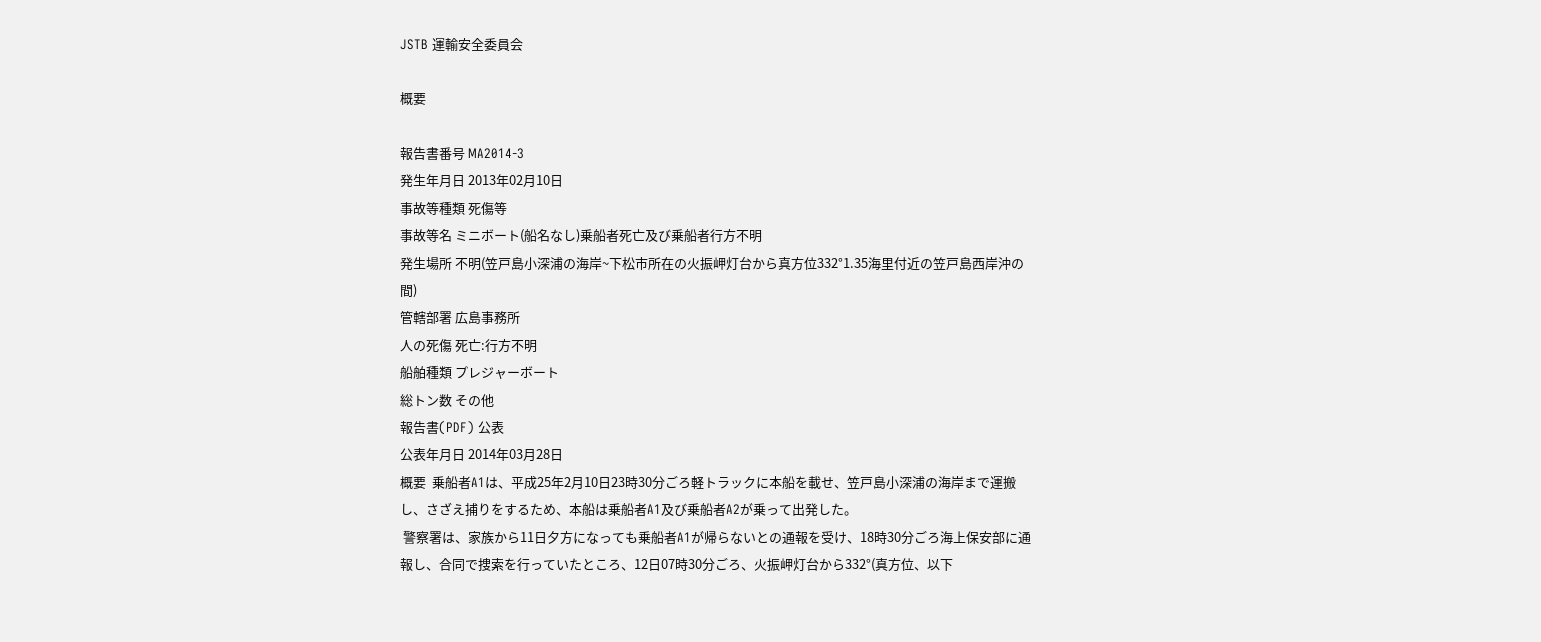JSTB 運輸安全委員会

概要

報告書番号 MA2014-3
発生年月日 2013年02月10日
事故等種類 死傷等
事故等名 ミニボート(船名なし)乗船者死亡及び乗船者行方不明
発生場所 不明(笠戸島小深浦の海岸~下松市所在の火振岬灯台から真方位332°1.35海里付近の笠戸島西岸沖の間)
管轄部署 広島事務所
人の死傷 死亡:行方不明
船舶種類 プレジャーボート
総トン数 その他
報告書(PDF) 公表
公表年月日 2014年03月28日
概要  乗船者A1は、平成25年2月10日23時30分ごろ軽トラックに本船を載せ、笠戸島小深浦の海岸まで運搬し、さざえ捕りをするため、本船は乗船者A1及び乗船者A2が乗って出発した。
 警察署は、家族から11日夕方になっても乗船者A1が帰らないとの通報を受け、18時30分ごろ海上保安部に通報し、合同で捜索を行っていたところ、12日07時30分ごろ、火振岬灯台から332°(真方位、以下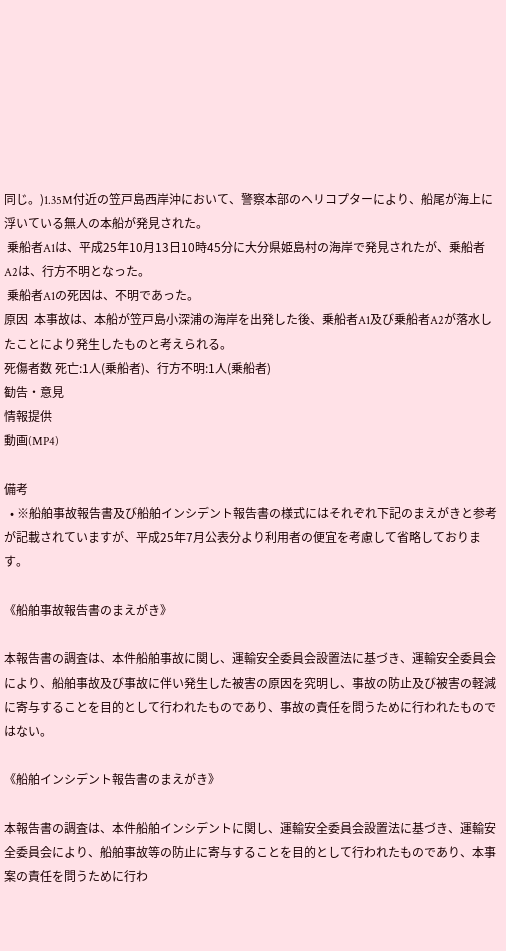同じ。)1.35M付近の笠戸島西岸沖において、警察本部のヘリコプターにより、船尾が海上に浮いている無人の本船が発見された。
 乗船者A1は、平成25年10月13日10時45分に大分県姫島村の海岸で発見されたが、乗船者A2は、行方不明となった。
 乗船者A1の死因は、不明であった。
原因  本事故は、本船が笠戸島小深浦の海岸を出発した後、乗船者A1及び乗船者A2が落水したことにより発生したものと考えられる。
死傷者数 死亡:1人(乗船者)、行方不明:1人(乗船者)
勧告・意見
情報提供
動画(MP4)

備考
  • ※船舶事故報告書及び船舶インシデント報告書の様式にはそれぞれ下記のまえがきと参考が記載されていますが、平成25年7月公表分より利用者の便宜を考慮して省略しております。

《船舶事故報告書のまえがき》

本報告書の調査は、本件船舶事故に関し、運輸安全委員会設置法に基づき、運輸安全委員会により、船舶事故及び事故に伴い発生した被害の原因を究明し、事故の防止及び被害の軽減に寄与することを目的として行われたものであり、事故の責任を問うために行われたものではない。

《船舶インシデント報告書のまえがき》

本報告書の調査は、本件船舶インシデントに関し、運輸安全委員会設置法に基づき、運輸安全委員会により、船舶事故等の防止に寄与することを目的として行われたものであり、本事案の責任を問うために行わ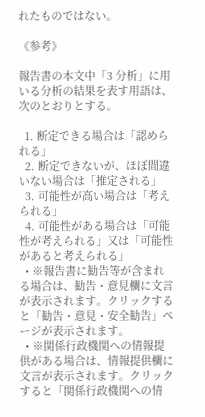れたものではない。

《参考》

報告書の本文中「3 分析」に用いる分析の結果を表す用語は、次のとおりとする。

  1. 断定できる場合は「認められる」
  2. 断定できないが、ほぼ間違いない場合は「推定される」
  3. 可能性が高い場合は「考えられる」
  4. 可能性がある場合は「可能性が考えられる」又は「可能性があると考えられる」
  • ※報告書に勧告等が含まれる場合は、勧告・意見欄に文言が表示されます。クリックすると「勧告・意見・安全勧告」ページが表示されます。
  • ※関係行政機関への情報提供がある場合は、情報提供欄に文言が表示されます。クリックすると「関係行政機関への情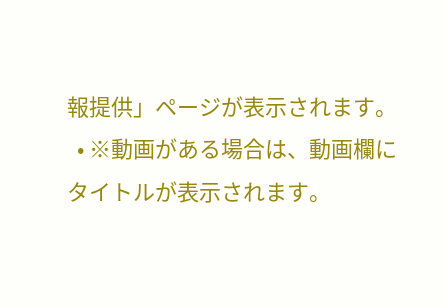報提供」ページが表示されます。
  • ※動画がある場合は、動画欄にタイトルが表示されます。